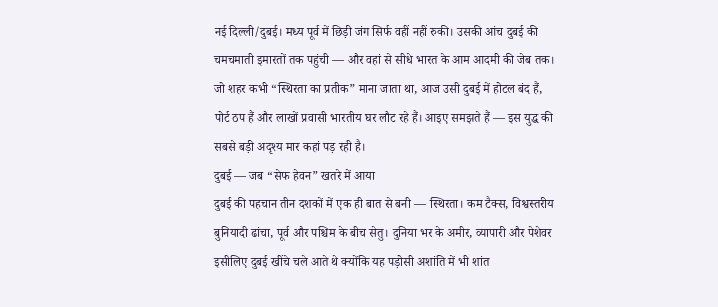नई दिल्ली/दुबई। मध्य पूर्व में छिड़ी जंग सिर्फ वहीं नहीं रुकी। उसकी आंच दुबई की चमचमाती इमारतों तक पहुंची — और वहां से सीधे भारत के आम आदमी की जेब तक। जो शहर कभी “स्थिरता का प्रतीक” माना जाता था, आज उसी दुबई में होटल बंद हैं, पोर्ट ठप हैं और लाखों प्रवासी भारतीय घर लौट रहे हैं। आइए समझते हैं — इस युद्ध की सबसे बड़ी अदृश्य मार कहां पड़ रही है।
दुबई — जब “सेफ हेवन” खतरे में आया
दुबई की पहचान तीन दशकों में एक ही बात से बनी — स्थिरता। कम टैक्स, विश्वस्तरीय बुनियादी ढांचा, पूर्व और पश्चिम के बीच सेतु। दुनिया भर के अमीर, व्यापारी और पेशेवर इसीलिए दुबई खींचे चले आते थे क्योंकि यह पड़ोसी अशांति में भी शांत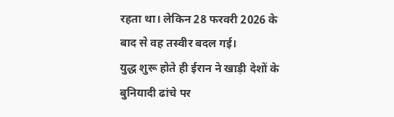रहता था। लेकिन 28 फरवरी 2026 के बाद से वह तस्वीर बदल गई।
युद्ध शुरू होते ही ईरान ने खाड़ी देशों के बुनियादी ढांचे पर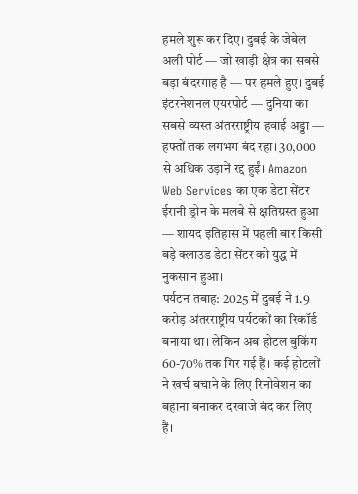हमले शुरू कर दिए। दुबई के जेबेल अली पोर्ट — जो खाड़ी क्षेत्र का सबसे बड़ा बंदरगाह है — पर हमले हुए। दुबई इंटरनेशनल एयरपोर्ट — दुनिया का सबसे व्यस्त अंतरराष्ट्रीय हवाई अड्डा — हफ्तों तक लगभग बंद रहा। 30,000 से अधिक उड़ानें रद्द हुईं। Amazon Web Services का एक डेटा सेंटर ईरानी ड्रोन के मलबे से क्षतिग्रस्त हुआ — शायद इतिहास में पहली बार किसी बड़े क्लाउड डेटा सेंटर को युद्ध में नुकसान हुआ।
पर्यटन तबाह: 2025 में दुबई ने 1.9 करोड़ अंतरराष्ट्रीय पर्यटकों का रिकॉर्ड बनाया था। लेकिन अब होटल बुकिंग 60-70% तक गिर गई हैं। कई होटलों ने खर्च बचाने के लिए रिनोवेशन का बहाना बनाकर दरवाजे बंद कर लिए हैं।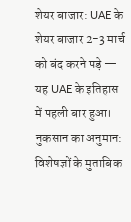शेयर बाजार: UAE के शेयर बाजार 2-3 मार्च को बंद करने पड़े — यह UAE के इतिहास में पहली बार हुआ।
नुकसान का अनुमान: विशेषज्ञों के मुताबिक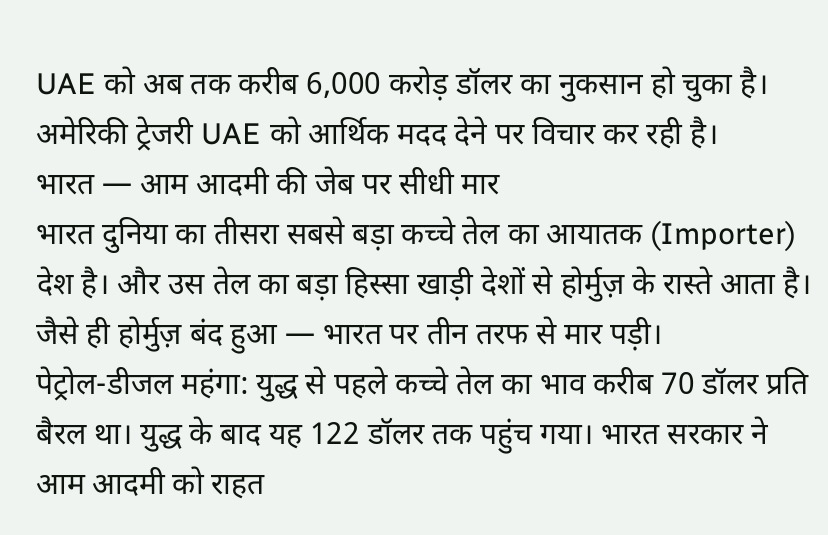UAE को अब तक करीब 6,000 करोड़ डॉलर का नुकसान हो चुका है। अमेरिकी ट्रेजरी UAE को आर्थिक मदद देने पर विचार कर रही है।
भारत — आम आदमी की जेब पर सीधी मार
भारत दुनिया का तीसरा सबसे बड़ा कच्चे तेल का आयातक (Importer) देश है। और उस तेल का बड़ा हिस्सा खाड़ी देशों से होर्मुज़ के रास्ते आता है। जैसे ही होर्मुज़ बंद हुआ — भारत पर तीन तरफ से मार पड़ी।
पेट्रोल-डीजल महंगा: युद्ध से पहले कच्चे तेल का भाव करीब 70 डॉलर प्रति बैरल था। युद्ध के बाद यह 122 डॉलर तक पहुंच गया। भारत सरकार ने आम आदमी को राहत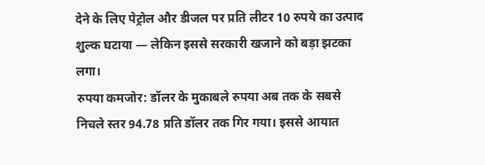देने के लिए पेट्रोल और डीजल पर प्रति लीटर 10 रुपये का उत्पाद शुल्क घटाया — लेकिन इससे सरकारी खजाने को बड़ा झटका लगा।
रुपया कमजोर: डॉलर के मुकाबले रुपया अब तक के सबसे निचले स्तर 94.78 प्रति डॉलर तक गिर गया। इससे आयात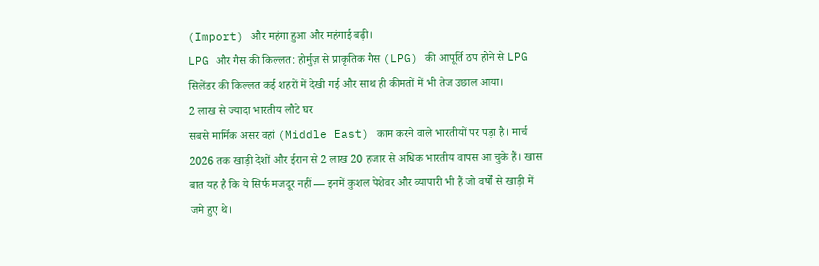(Import) और महंगा हुआ और महंगाई बढ़ी।
LPG और गैस की किल्लत: होर्मुज़ से प्राकृतिक गैस (LPG) की आपूर्ति ठप होने से LPG सिलेंडर की किल्लत कई शहरों में देखी गई और साथ ही कीमतों में भी तेज उछाल आया।
2 लाख से ज्यादा भारतीय लौटे घर
सबसे मार्मिक असर वहां (Middle East) काम करने वाले भारतीयों पर पड़ा है। मार्च 2026 तक खाड़ी देशों और ईरान से 2 लाख 20 हजार से अधिक भारतीय वापस आ चुके हैं। खास बात यह है कि ये सिर्फ मजदूर नहीं — इनमें कुशल पेशेवर और व्यापारी भी हैं जो वर्षों से खाड़ी में जमे हुए थे।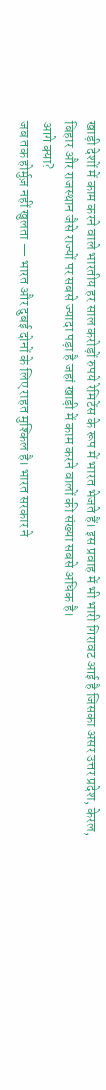खाड़ी देशों में काम करने वाले भारतीय हर साल करोड़ों रुपये रेमिटेंस के रूप में भारत भेजते हैं। इस प्रवाह में भी भारी गिरावट आई है जिसका असर उत्तर प्रदेश, केरल, बिहार और राजस्थान जैसे राज्यों पर सबसे ज्यादा पड़ा है जहां खाड़ी में काम करने वालों की संख्या सबसे अधिक है।
आगे क्या?
जब तक होर्मुज़ नहीं खुलता — भारत और दुबई दोनों के लिए राहत मुश्किल है। भारत सरकार ने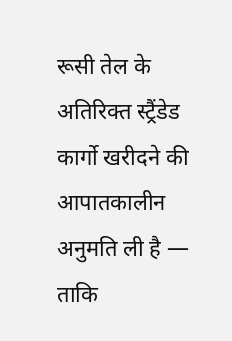रूसी तेल के अतिरिक्त स्ट्रैंडेड कार्गो खरीदने की आपातकालीन अनुमति ली है — ताकि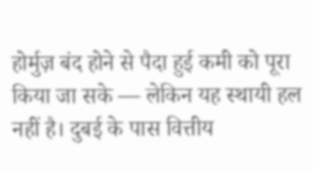होर्मुज़ बंद होने से पैदा हुई कमी को पूरा किया जा सके — लेकिन यह स्थायी हल नहीं है। दुबई के पास वित्तीय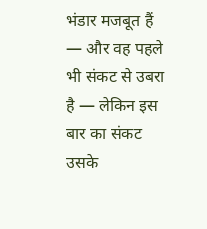भंडार मजबूत हैं — और वह पहले भी संकट से उबरा है — लेकिन इस बार का संकट उसके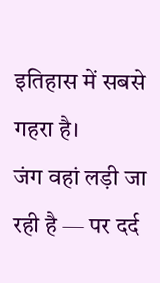इतिहास में सबसे गहरा है।
जंग वहां लड़ी जा रही है — पर दर्द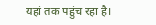यहां तक पहुंच रहा है।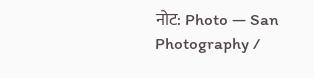नोट: Photo — San Photography /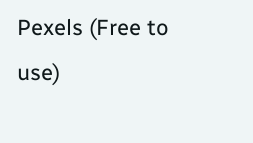Pexels (Free to use)